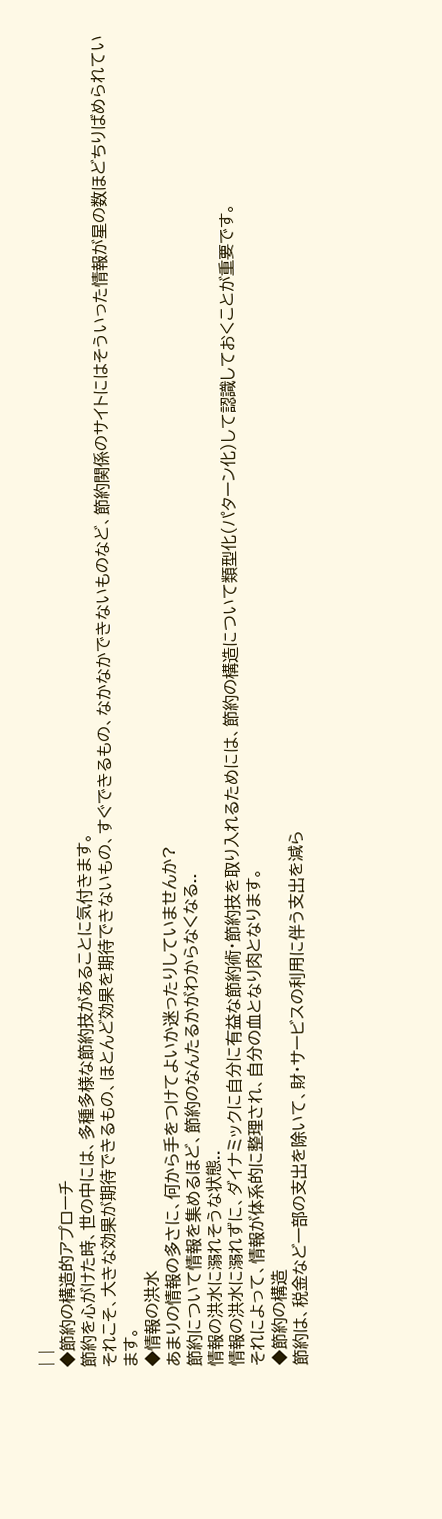| |
◆節約の構造的アプローチ
節約を心がけた時、世の中には、多種多様な節約技があることに気付きます。
それこそ、大きな効果が期待できるもの、ほとんど効果を期待できないもの、すぐできるもの、なかなかできないものなど、節約関係のサイトにはそういった情報が星の数ほどちりばめられています。
◆情報の洪水
あまりの情報の多さに、何から手をつけてよいか迷ったりしていませんか?
節約について情報を集めるほど、節約のなんたるかがわからなくなる..
情報の洪水に溺れそうな状態..
情報の洪水に溺れずに、ダイナミックに自分に有益な節約術・節約技を取り入れるためには、節約の構造について類型化(パターン化)して認識しておくことが重要です。
それによって、情報が体系的に整理され、自分の血となり肉となります。
◆節約の構造
節約は、税金など一部の支出を除いて、財・サービスの利用に伴う支出を減ら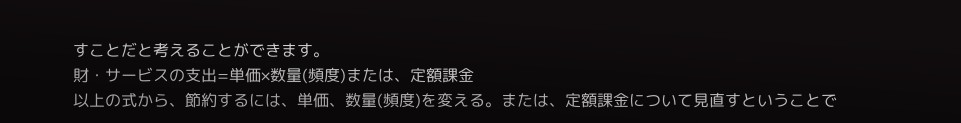すことだと考えることができます。
財・サービスの支出=単価×数量(頻度)または、定額課金
以上の式から、節約するには、単価、数量(頻度)を変える。または、定額課金について見直すということで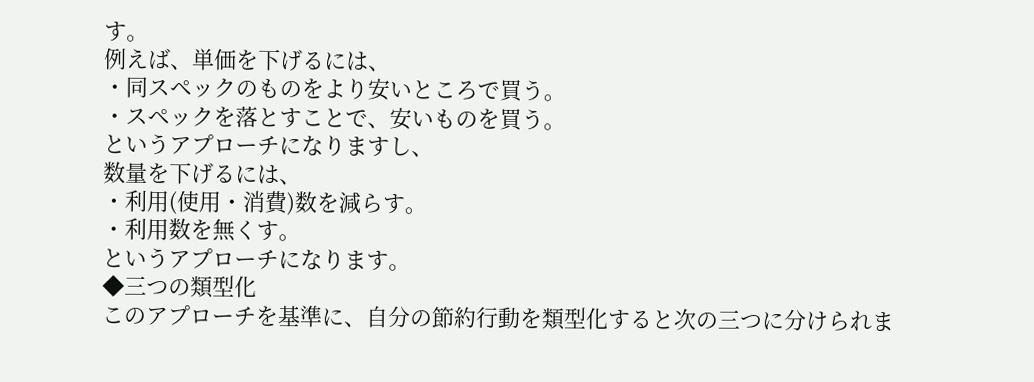す。
例えば、単価を下げるには、
・同スペックのものをより安いところで買う。
・スペックを落とすことで、安いものを買う。
というアプローチになりますし、
数量を下げるには、
・利用(使用・消費)数を減らす。
・利用数を無くす。
というアプローチになります。
◆三つの類型化
このアプローチを基準に、自分の節約行動を類型化すると次の三つに分けられま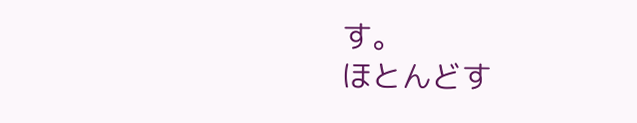す。
ほとんどす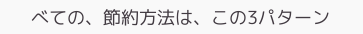べての、節約方法は、この3パターン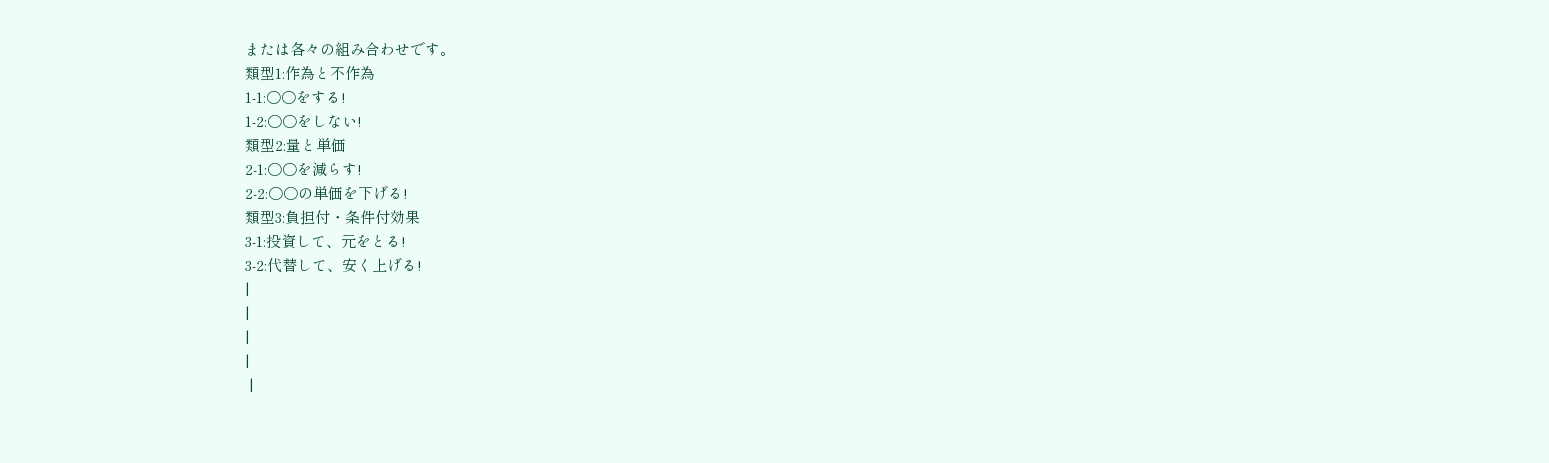または各々の組み合わせです。
類型1:作為と不作為
1-1:○○をする!
1-2:○○をしない!
類型2:量と単価
2-1:○○を減らす!
2-2:○○の単価を下げる!
類型3:負担付・条件付効果
3-1:投資して、元をとる!
3-2:代替して、安く上げる!
|
|
|
|
 |